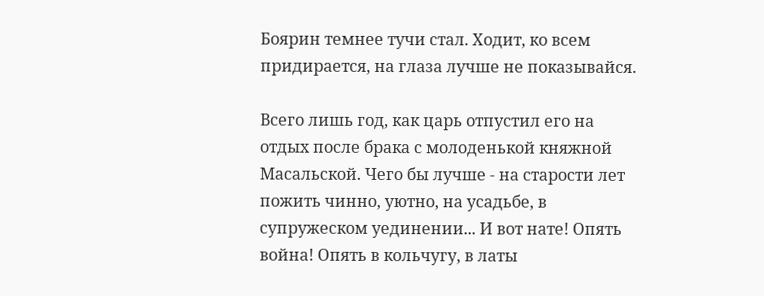Боярин темнее тучи стал. Ходит, ко всем придирается, на глаза лучше не показывайся.

Всего лишь год, как царь отпустил его на отдых после брака с молоденькой княжной Масальской. Чего бы лучше - на старости лет пожить чинно, уютно, на усадьбе, в супружеском уединении... И вот нате! Опять война! Опять в кольчугу, в латы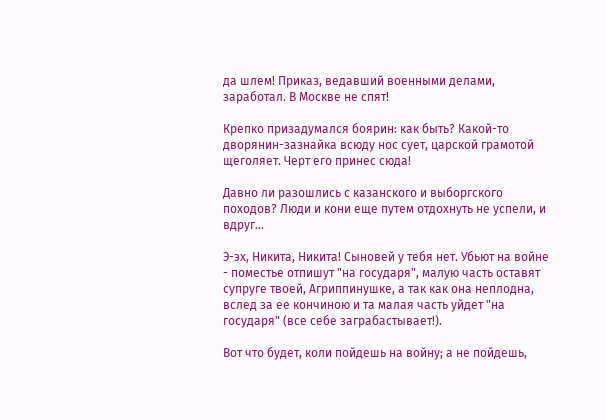да шлем! Приказ, ведавший военными делами, заработал. В Москве не спят!

Крепко призадумался боярин: как быть? Какой-то дворянин-зазнайка всюду нос сует, царской грамотой щеголяет. Черт его принес сюда!

Давно ли разошлись с казанского и выборгского походов? Люди и кони еще путем отдохнуть не успели, и вдруг...

Э-эх, Никита, Никита! Сыновей у тебя нет. Убьют на войне - поместье отпишут "на государя", малую часть оставят супруге твоей, Агриппинушке, а так как она неплодна, вслед за ее кончиною и та малая часть уйдет "на государя" (все себе заграбастывает!).

Вот что будет, коли пойдешь на войну; а не пойдешь,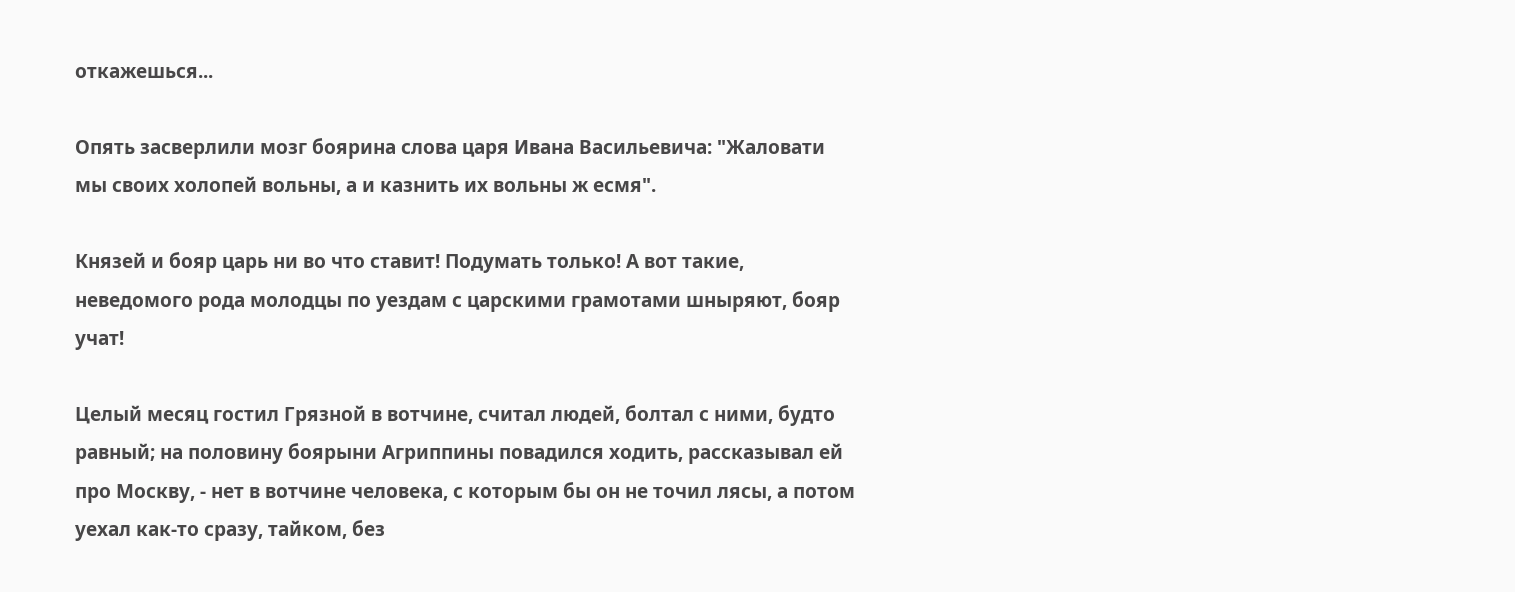откажешься...

Опять засверлили мозг боярина слова царя Ивана Васильевича: "Жаловати мы своих холопей вольны, а и казнить их вольны ж есмя".

Князей и бояр царь ни во что ставит! Подумать только! А вот такие, неведомого рода молодцы по уездам с царскими грамотами шныряют, бояр учат!

Целый месяц гостил Грязной в вотчине, считал людей, болтал с ними, будто равный; на половину боярыни Агриппины повадился ходить, рассказывал ей про Москву, - нет в вотчине человека, с которым бы он не точил лясы, а потом уехал как-то сразу, тайком, без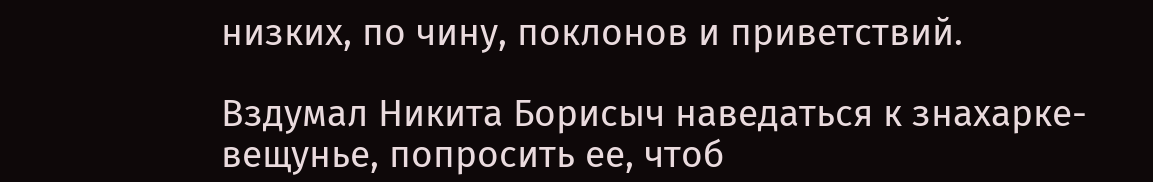низких, по чину, поклонов и приветствий.

Вздумал Никита Борисыч наведаться к знахарке-вещунье, попросить ее, чтоб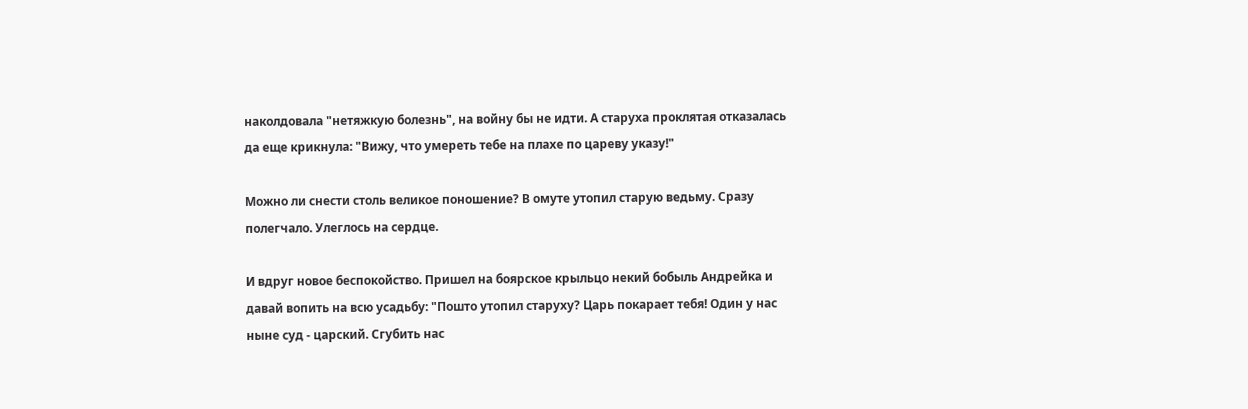наколдовала "нетяжкую болезнь", на войну бы не идти. А старуха проклятая отказалась да еще крикнула: "Вижу, что умереть тебе на плахе по цареву указу!"

Можно ли снести столь великое поношение? В омуте утопил старую ведьму. Сразу полегчало. Улеглось на сердце.

И вдруг новое беспокойство. Пришел на боярское крыльцо некий бобыль Андрейка и давай вопить на всю усадьбу: "Пошто утопил старуху? Царь покарает тебя! Один у нас ныне суд - царский. Сгубить нас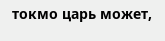токмо царь может,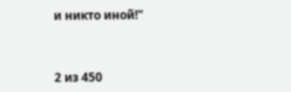и никто иной!"



2 из 450